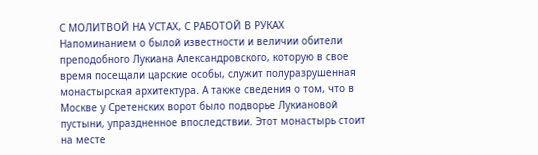С МОЛИТВОЙ НА УСТАХ, С РАБОТОЙ В РУКАХ
Напоминанием о былой известности и величии обители преподобного Лукиана Александровского, которую в свое время посещали царские особы, служит полуразрушенная монастырская архитектура. А также сведения о том, что в Москве у Сретенских ворот было подворье Лукиановой пустыни, упраздненное впоследствии. Этот монастырь стоит на месте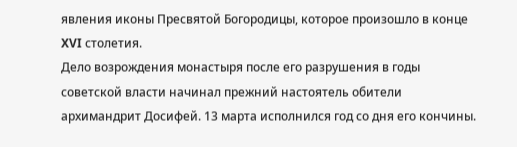явления иконы Пресвятой Богородицы, которое произошло в конце XVI столетия.
Дело возрождения монастыря после его разрушения в годы советской власти начинал прежний настоятель обители архимандрит Досифей. 13 марта исполнился год со дня его кончины.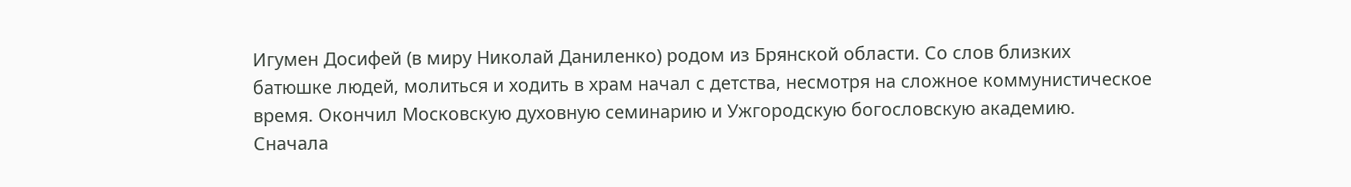Игумен Досифей (в миру Николай Даниленко) родом из Брянской области. Со слов близких батюшке людей, молиться и ходить в храм начал с детства, несмотря на сложное коммунистическое время. Окончил Московскую духовную семинарию и Ужгородскую богословскую академию. Сначала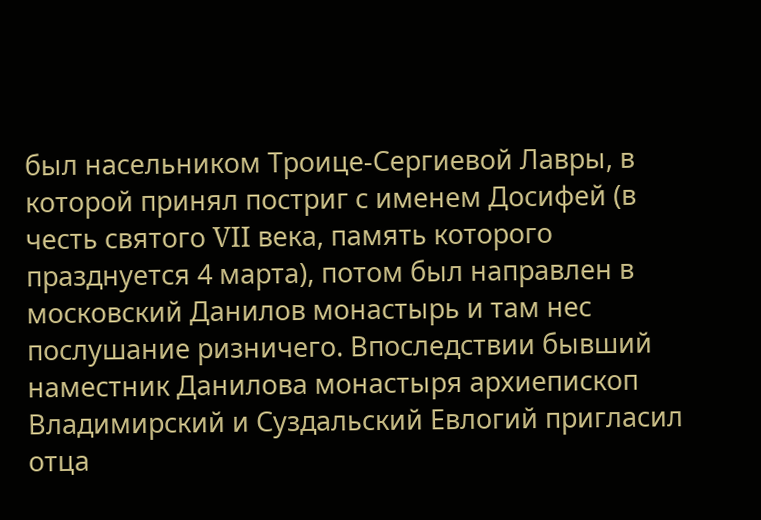был насельником Троице-Сергиевой Лавры, в которой принял постриг с именем Досифей (в честь святого VII века, память которого празднуется 4 марта), потом был направлен в московский Данилов монастырь и там нес послушание ризничего. Впоследствии бывший наместник Данилова монастыря архиепископ Владимирский и Суздальский Евлогий пригласил отца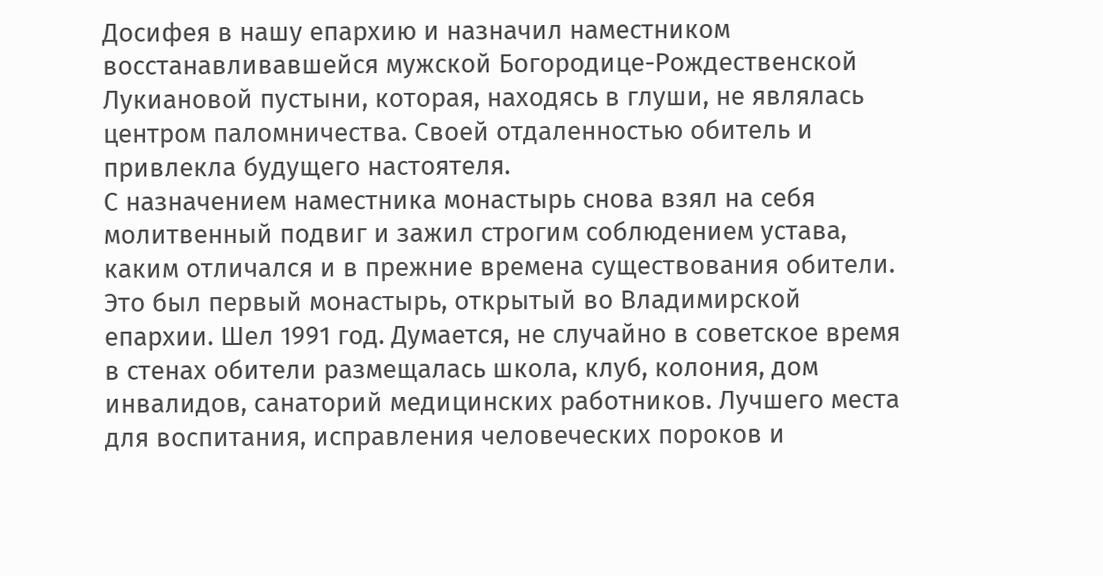Досифея в нашу епархию и назначил наместником восстанавливавшейся мужской Богородице-Рождественской Лукиановой пустыни, которая, находясь в глуши, не являлась центром паломничества. Своей отдаленностью обитель и привлекла будущего настоятеля.
С назначением наместника монастырь снова взял на себя молитвенный подвиг и зажил строгим соблюдением устава, каким отличался и в прежние времена существования обители.
Это был первый монастырь, открытый во Владимирской епархии. Шел 1991 год. Думается, не случайно в советское время в стенах обители размещалась школа, клуб, колония, дом инвалидов, санаторий медицинских работников. Лучшего места для воспитания, исправления человеческих пороков и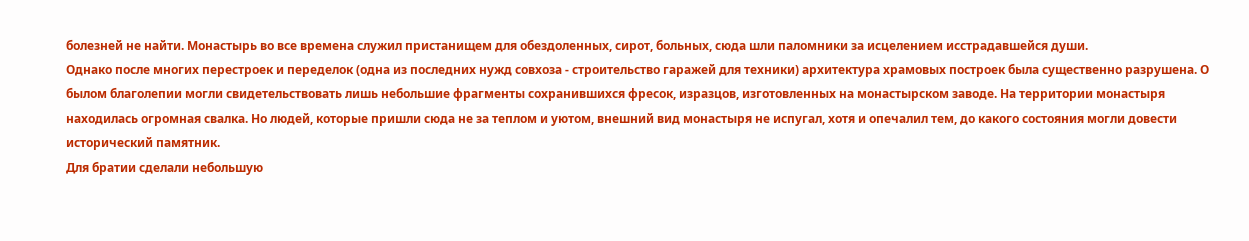болезней не найти. Монастырь во все времена служил пристанищем для обездоленных, сирот, больных, сюда шли паломники за исцелением исстрадавшейся души.
Однако после многих перестроек и переделок (одна из последних нужд совхоза - строительство гаражей для техники) архитектура храмовых построек была существенно разрушена. О былом благолепии могли свидетельствовать лишь небольшие фрагменты сохранившихся фресок, изразцов, изготовленных на монастырском заводе. На территории монастыря находилась огромная свалка. Но людей, которые пришли сюда не за теплом и уютом, внешний вид монастыря не испугал, хотя и опечалил тем, до какого состояния могли довести исторический памятник.
Для братии сделали небольшую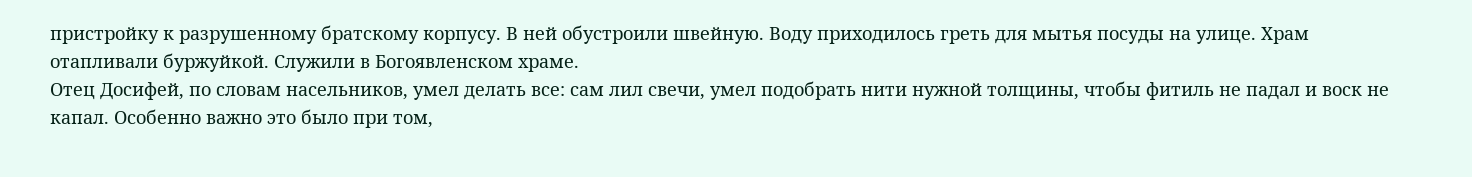пристройку к разрушенному братскому корпусу. В ней обустроили швейную. Воду приходилось греть для мытья посуды на улице. Храм отапливали буржуйкой. Служили в Богоявленском храме.
Отец Досифей, по словам насельников, умел делать все: сам лил свечи, умел подобрать нити нужной толщины, чтобы фитиль не падал и воск не капал. Особенно важно это было при том,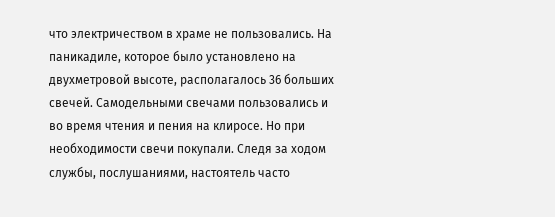что электричеством в храме не пользовались. На паникадиле, которое было установлено на двухметровой высоте, располагалось 36 больших свечей. Самодельными свечами пользовались и во время чтения и пения на клиросе. Но при необходимости свечи покупали. Следя за ходом службы, послушаниями, настоятель часто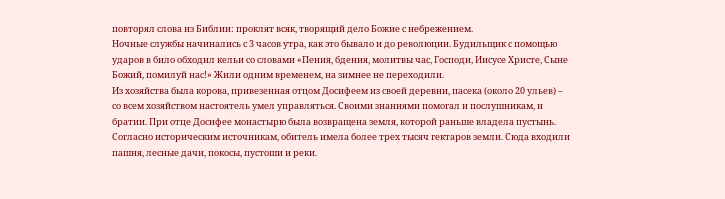повторял слова из Библии: проклят всяк, творящий дело Божие с небрежением.
Ночные службы начинались с 3 часов утра, как это бывало и до революции. Будильщик с помощью ударов в било обходил кельи со словами «Пения, бдения, молитвы час, Господи, Иисусе Христе, Сыне Божий, помилуй нас!» Жили одним временем, на зимнее не переходили.
Из хозяйства была корова, привезенная отцом Досифеем из своей деревни, пасека (около 20 ульев) – со всем хозяйством настоятель умел управляться. Своими знаниями помогал и послушникам, и братии. При отце Досифее монастырю была возвращена земля, которой раньше владела пустынь. Согласно историческим источникам, обитель имела более трех тысяч гектаров земли. Сюда входили пашня, лесные дачи, покосы, пустоши и реки.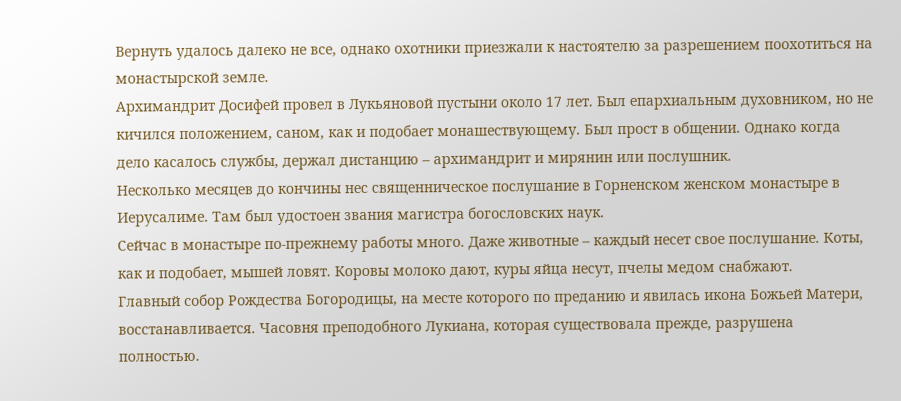Вернуть удалось далеко не все, однако охотники приезжали к настоятелю за разрешением поохотиться на монастырской земле.
Архимандрит Досифей провел в Лукьяновой пустыни около 17 лет. Был епархиальным духовником, но не кичился положением, саном, как и подобает монашествующему. Был прост в общении. Однако когда дело касалось службы, держал дистанцию – архимандрит и мирянин или послушник.
Несколько месяцев до кончины нес священническое послушание в Горненском женском монастыре в Иерусалиме. Там был удостоен звания магистра богословских наук.
Сейчас в монастыре по-прежнему работы много. Даже животные – каждый несет свое послушание. Коты, как и подобает, мышей ловят. Коровы молоко дают, куры яйца несут, пчелы медом снабжают.
Главный собор Рождества Богородицы, на месте которого по преданию и явилась икона Божьей Матери, восстанавливается. Часовня преподобного Лукиана, которая существовала прежде, разрушена полностью.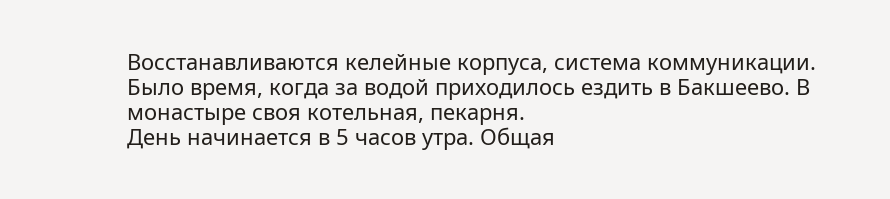Восстанавливаются келейные корпуса, система коммуникации. Было время, когда за водой приходилось ездить в Бакшеево. В монастыре своя котельная, пекарня.
День начинается в 5 часов утра. Общая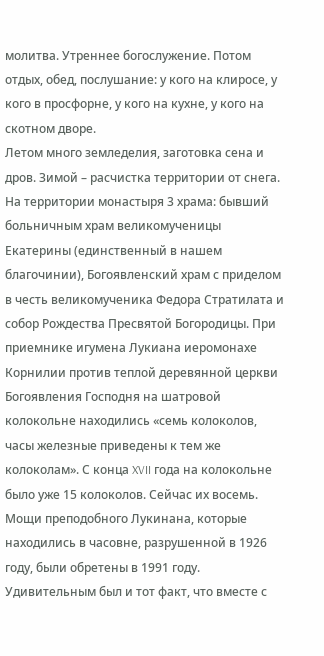молитва. Утреннее богослужение. Потом отдых, обед, послушание: у кого на клиросе, у кого в просфорне, у кого на кухне, у кого на скотном дворе.
Летом много земледелия, заготовка сена и дров. Зимой – расчистка территории от снега.
На территории монастыря 3 храма: бывший больничным храм великомученицы Екатерины (единственный в нашем благочинии), Богоявленский храм с приделом в честь великомученика Федора Стратилата и собор Рождества Пресвятой Богородицы. При приемнике игумена Лукиана иеромонахе Корнилии против теплой деревянной церкви Богоявления Господня на шатровой колокольне находились «семь колоколов, часы железные приведены к тем же колоколам». С конца XVII года на колокольне было уже 15 колоколов. Сейчас их восемь.
Мощи преподобного Лукинана, которые находились в часовне, разрушенной в 1926 году, были обретены в 1991 году. Удивительным был и тот факт, что вместе с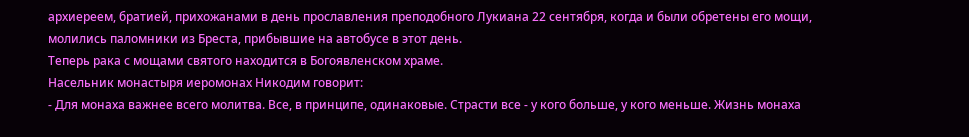архиереем, братией, прихожанами в день прославления преподобного Лукиана 22 сентября, когда и были обретены его мощи, молились паломники из Бреста, прибывшие на автобусе в этот день.
Теперь рака с мощами святого находится в Богоявленском храме.
Насельник монастыря иеромонах Никодим говорит:
- Для монаха важнее всего молитва. Все, в принципе, одинаковые. Страсти все - у кого больше, у кого меньше. Жизнь монаха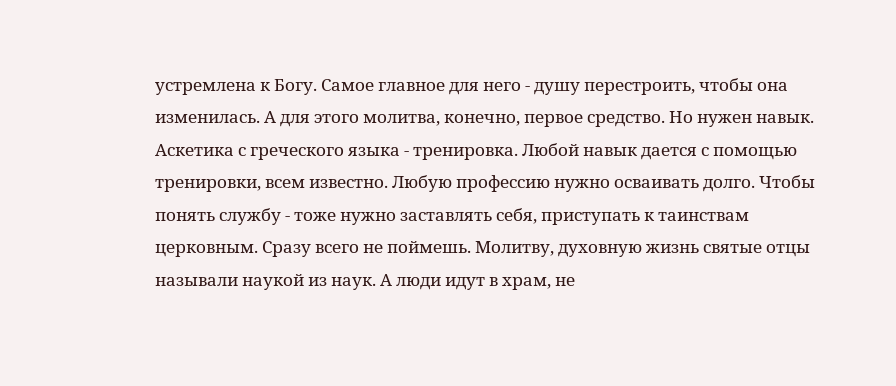устремлена к Богу. Самое главное для него - душу перестроить, чтобы она изменилась. А для этого молитва, конечно, первое средство. Но нужен навык. Аскетика с греческого языка - тренировка. Любой навык дается с помощью тренировки, всем известно. Любую профессию нужно осваивать долго. Чтобы понять службу - тоже нужно заставлять себя, приступать к таинствам церковным. Сразу всего не поймешь. Молитву, духовную жизнь святые отцы называли наукой из наук. А люди идут в храм, не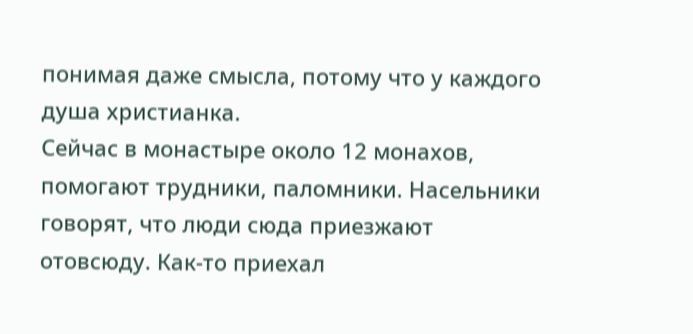понимая даже смысла, потому что у каждого душа христианка.
Сейчас в монастыре около 12 монахов, помогают трудники, паломники. Насельники говорят, что люди сюда приезжают отовсюду. Как-то приехал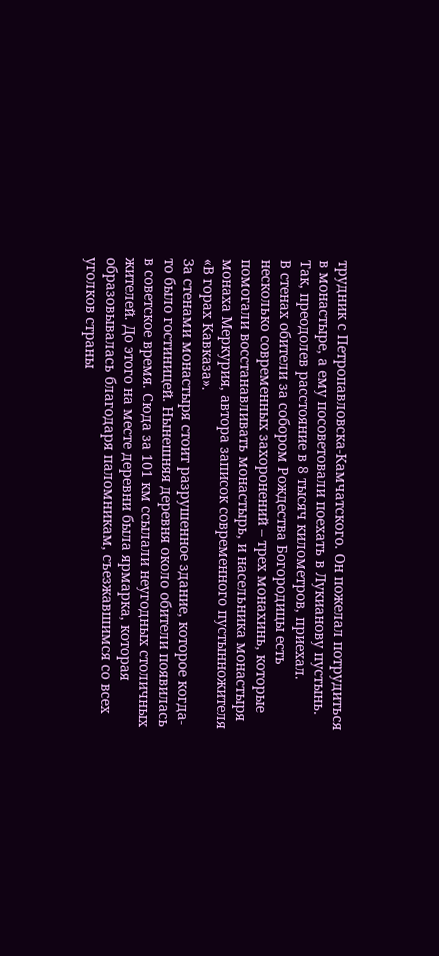трудник с Петропавловска-Камчатского. Он пожелал потрудиться в монастыре, а ему посоветовали поехать в Лукианову пустынь. Так, преодолев расстояние в 8 тысяч километров, приехал.
В стенах обители за собором Рождества Богородицы есть несколько современных захоронений – трех монахинь, которые помогали восстанавливать монастырь, и насельника монастыря монаха Меркурия, автора записок современного пустынножителя «В горах Кавказа».
За стенами монастыря стоит разрушенное здание, которое когда-то было гостиницей. Нынешняя деревня около обители появилась в советское время. Сюда за 101 км ссылали неугодных столичных жителей. До этого на месте деревни была ярмарка, которая образовывалась благодаря паломникам, съезжавшимся со всех уголков страны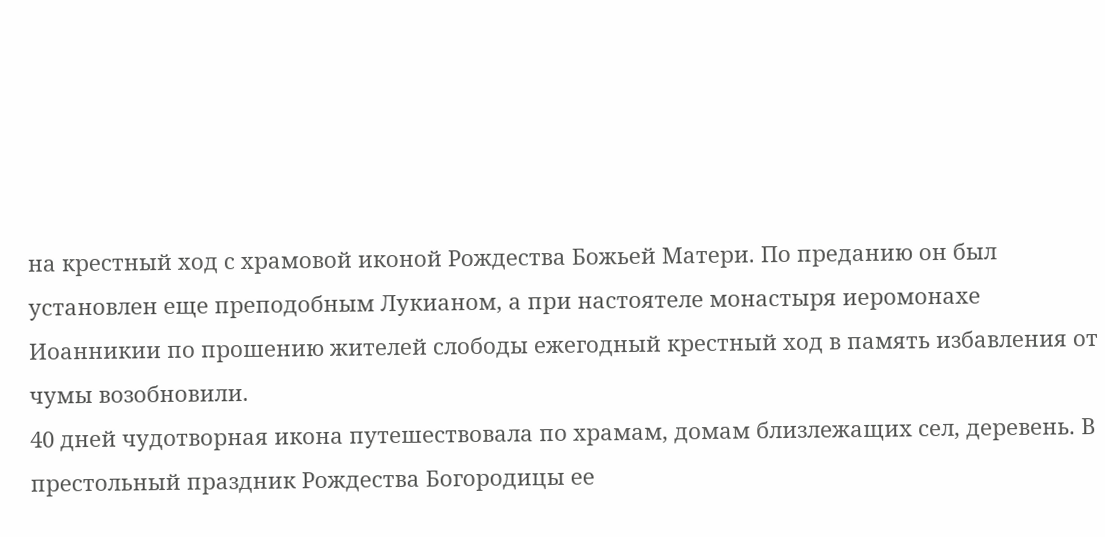на крестный ход с храмовой иконой Рождества Божьей Матери. По преданию он был установлен еще преподобным Лукианом, а при настоятеле монастыря иеромонахе Иоанникии по прошению жителей слободы ежегодный крестный ход в память избавления от чумы возобновили.
40 дней чудотворная икона путешествовала по храмам, домам близлежащих сел, деревень. В престольный праздник Рождества Богородицы ее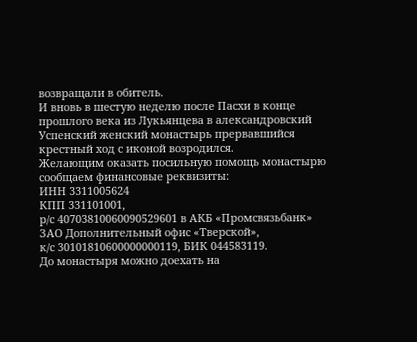возвращали в обитель.
И вновь в шестую неделю после Пасхи в конце прошлого века из Лукьянцева в александровский Успенский женский монастырь прервавшийся крестный ход с иконой возродился.
Желающим оказать посильную помощь монастырю сообщаем финансовые реквизиты:
ИНН 3311005624
КПП 331101001,
р/с 40703810060090529601 в АКБ «Промсвязьбанк»
ЗАО Дополнительный офис «Тверской»,
к/с 30101810600000000119, БИК 044583119.
До монастыря можно доехать на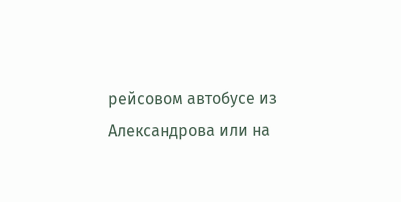рейсовом автобусе из Александрова или на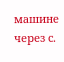машине через с.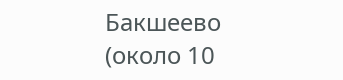Бакшеево (около 10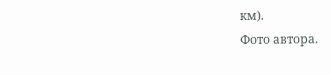км).
Фото автора.